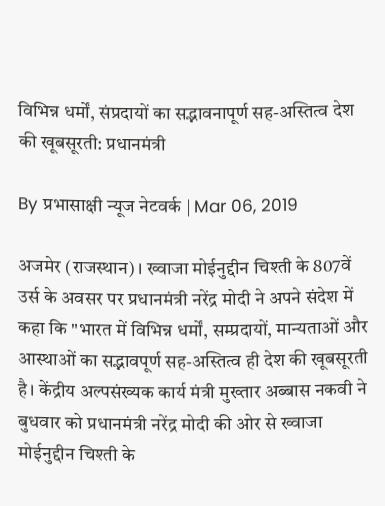विभिन्न धर्मों, संप्रदायों का सद्भावनापूर्ण सह-अस्तित्व देश की खूबसूरती: प्रधानमंत्री

By प्रभासाक्षी न्यूज नेटवर्क | Mar 06, 2019

अजमेर (राजस्थान)। ख्वाजा मोईनुद्दीन चिश्ती के 807वें उर्स के अवसर पर प्रधानमंत्री नरेंद्र मोदी ने अपने संदेश में कहा कि "भारत में विभिन्न धर्मों, सम्प्रदायों, मान्यताओं और आस्थाओं का सद्भावपूर्ण सह-अस्तित्व ही देश की खूबसूरती है। केंद्रीय अल्पसंख्यक कार्य मंत्री मुख्तार अब्बास नकवी ने बुधवार को प्रधानमंत्री नरेंद्र मोदी की ओर से ख्वाजा मोईनुद्दीन चिश्ती के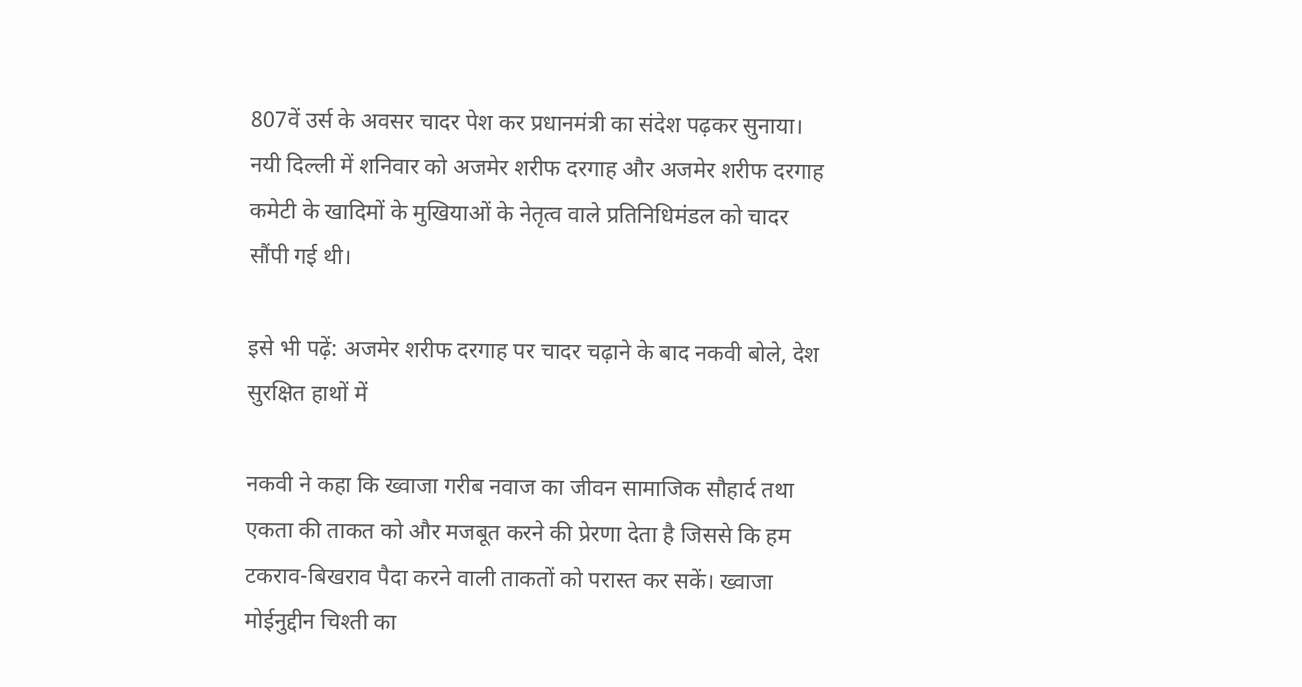807वें उर्स के अवसर चादर पेश कर प्रधानमंत्री का संदेश पढ़कर सुनाया। नयी दिल्ली में शनिवार को अजमेर शरीफ दरगाह और अजमेर शरीफ दरगाह कमेटी के खादिमों के मुखियाओं के नेतृत्व वाले प्रतिनिधिमंडल को चादर सौंपी गई थी।

इसे भी पढ़ें: अजमेर शरीफ दरगाह पर चादर चढ़ाने के बाद नकवी बोले, देश सुरक्षित हाथों में

नकवी ने कहा कि ख्वाजा गरीब नवाज का जीवन सामाजिक सौहार्द तथा एकता की ताकत को और मजबूत करने की प्रेरणा देता है जिससे कि हम टकराव-बिखराव पैदा करने वाली ताकतों को परास्त कर सकें। ख्वाजा मोईनुद्दीन चिश्ती का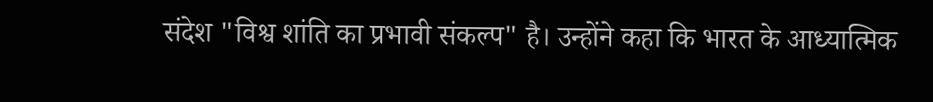संदेश "विश्व शांति का प्रभावी संकल्प" है। उन्होंने कहा कि भारत के आध्यात्मिक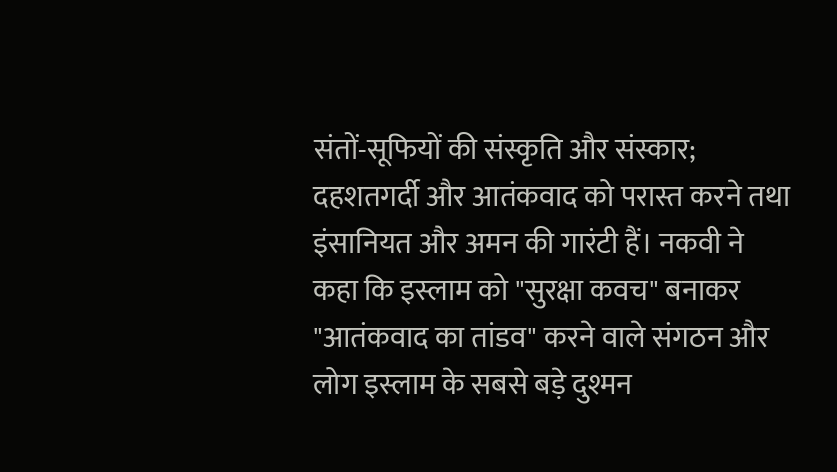संतों-सूफियों की संस्कृति और संस्कार; दहशतगर्दी और आतंकवाद को परास्त करने तथा इंसानियत और अमन की गारंटी हैं। नकवी ने कहा कि इस्लाम को "सुरक्षा कवच" बनाकर "आतंकवाद का तांडव" करने वाले संगठन और लोग इस्लाम के सबसे बड़े दुश्मन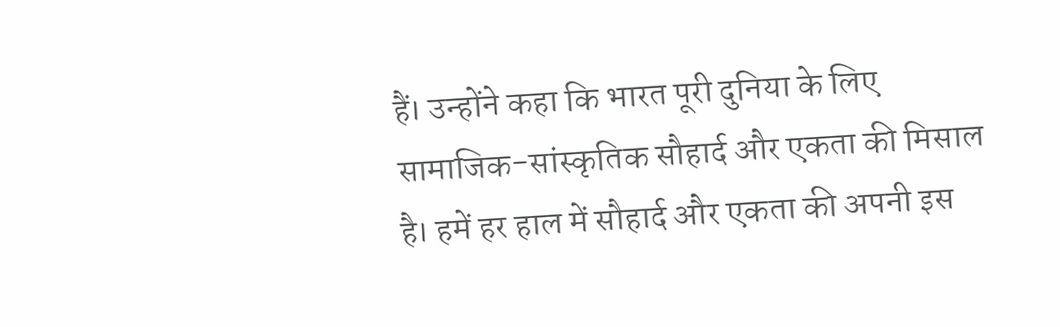हैं। उन्होंने कहा कि भारत पूरी दुनिया के लिए सामाजिक-सांस्कृतिक सौहार्द और एकता की मिसाल है। हमें हर हाल में सौहार्द और एकता की अपनी इस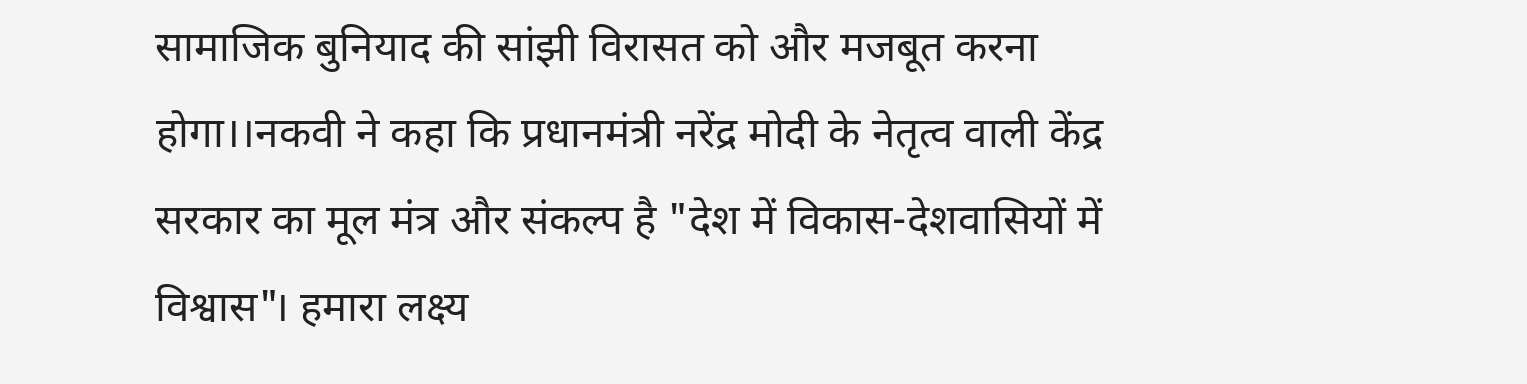सामाजिक बुनियाद की सांझी विरासत को और मजबूत करना होगा।।नकवी ने कहा कि प्रधानमंत्री नरेंद्र मोदी के नेतृत्व वाली केंद्र सरकार का मूल मंत्र और संकल्प है "देश में विकास-देशवासियों में विश्वास"। हमारा लक्ष्य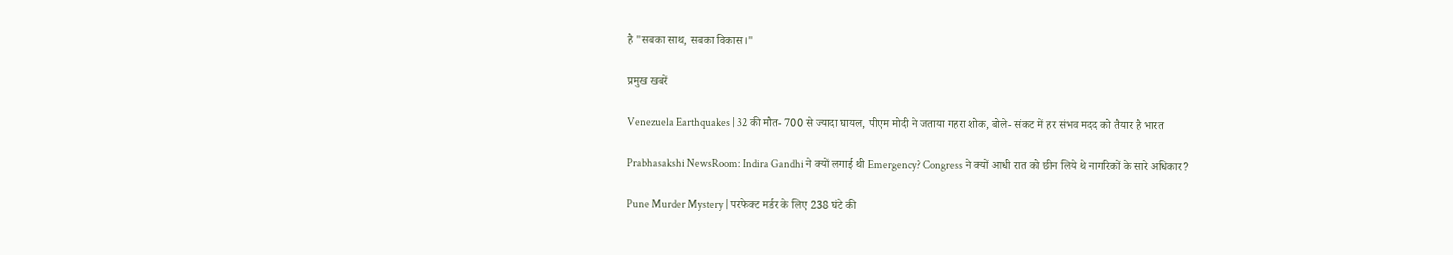है "सबका साथ, सबका विकास।"

प्रमुख खबरें

Venezuela Earthquakes | 32 की मौत- 700 से ज्यादा घायल, पीएम मोदी ने जताया गहरा शोक, बोले- संकट में हर संभव मदद को तैयार है भारत

Prabhasakshi NewsRoom: Indira Gandhi ने क्यों लगाई थी Emergency? Congress ने क्यों आधी रात को छीन लिये थे नागरिकों के सारे अधिकार?

Pune Murder Mystery | परफेक्ट मर्डर के लिए 238 घंटे की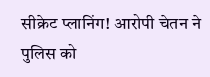सीक्रेट प्लानिंग! आरोपी चेतन ने पुलिस को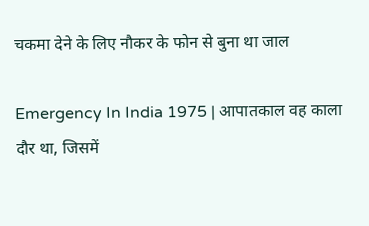चकमा देने के लिए नौकर के फोन से बुना था जाल

Emergency In India 1975 | आपातकाल वह काला दौर था, जिसमें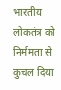भारतीय लोकतंत्र को निर्ममता से कुचल दिया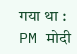गया था : PM मोदी